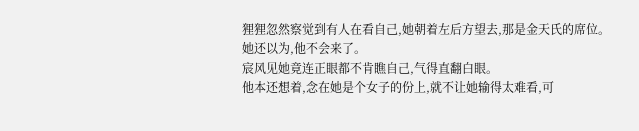狸狸忽然察觉到有人在看自己,她朝着左后方望去,那是金天氏的席位。
她还以为,他不会来了。
宸风见她竟连正眼都不肯瞧自己,气得直翻白眼。
他本还想着,念在她是个女子的份上,就不让她输得太难看,可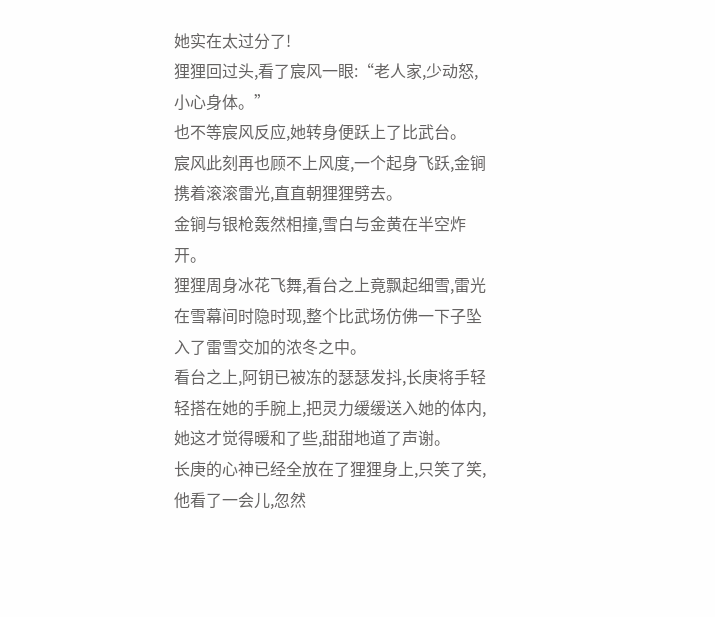她实在太过分了!
狸狸回过头,看了宸风一眼:“老人家,少动怒,小心身体。”
也不等宸风反应,她转身便跃上了比武台。
宸风此刻再也顾不上风度,一个起身飞跃,金锏携着滚滚雷光,直直朝狸狸劈去。
金锏与银枪轰然相撞,雪白与金黄在半空炸开。
狸狸周身冰花飞舞,看台之上竟飘起细雪,雷光在雪幕间时隐时现,整个比武场仿佛一下子坠入了雷雪交加的浓冬之中。
看台之上,阿钥已被冻的瑟瑟发抖,长庚将手轻轻搭在她的手腕上,把灵力缓缓送入她的体内,她这才觉得暖和了些,甜甜地道了声谢。
长庚的心神已经全放在了狸狸身上,只笑了笑,他看了一会儿,忽然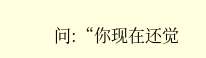问:“你现在还觉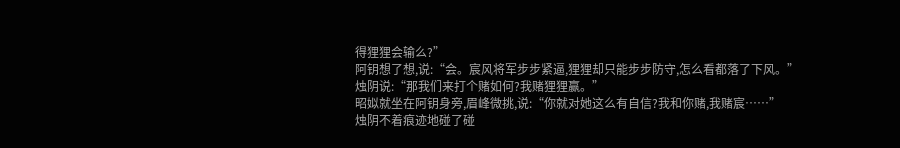得狸狸会输么?”
阿钥想了想,说:“会。宸风将军步步紧逼,狸狸却只能步步防守,怎么看都落了下风。”
烛阴说:“那我们来打个赌如何?我赌狸狸赢。”
昭姒就坐在阿钥身旁,眉峰微挑,说:“你就对她这么有自信?我和你赌,我赌宸……”
烛阴不着痕迹地碰了碰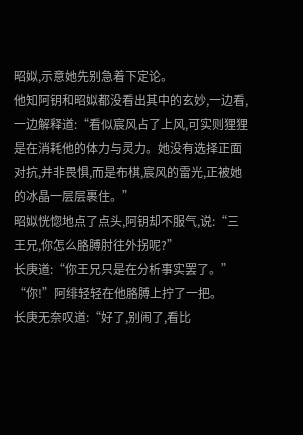昭姒,示意她先别急着下定论。
他知阿钥和昭姒都没看出其中的玄妙,一边看,一边解释道:“看似宸风占了上风,可实则狸狸是在消耗他的体力与灵力。她没有选择正面对抗,并非畏惧,而是布棋,宸风的雷光,正被她的冰晶一层层裹住。”
昭姒恍惚地点了点头,阿钥却不服气,说:“三王兄,你怎么胳膊肘往外拐呢?”
长庚道:“你王兄只是在分析事实罢了。”
“你!”阿绯轻轻在他胳膊上拧了一把。
长庚无奈叹道:“好了,别闹了,看比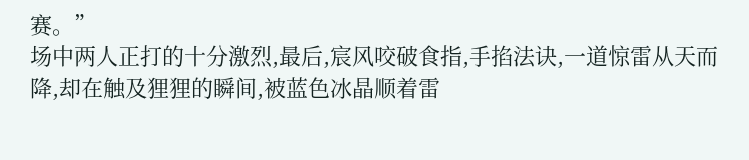赛。”
场中两人正打的十分激烈,最后,宸风咬破食指,手掐法诀,一道惊雷从天而降,却在触及狸狸的瞬间,被蓝色冰晶顺着雷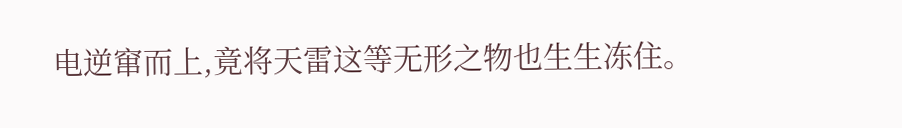电逆窜而上,竟将天雷这等无形之物也生生冻住。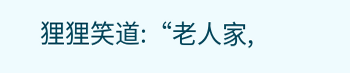狸狸笑道:“老人家,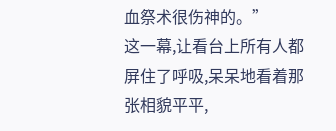血祭术很伤神的。”
这一幕,让看台上所有人都屏住了呼吸,呆呆地看着那张相貌平平,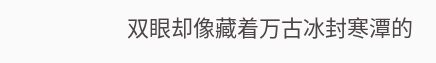双眼却像藏着万古冰封寒潭的